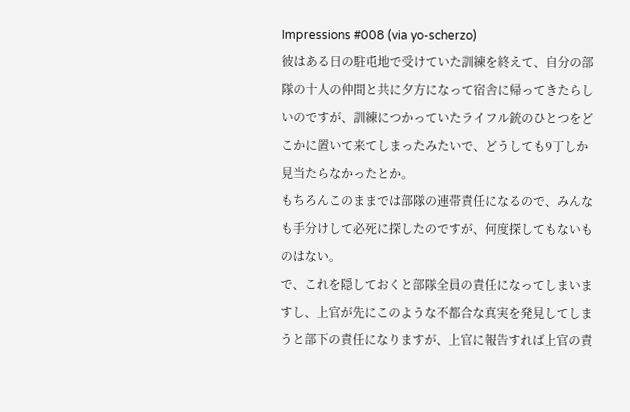Impressions #008 (via yo-scherzo)
彼はある日の駐屯地で受けていた訓練を終えて、自分の部隊の十人の仲間と共に夕方になって宿舎に帰ってきたらしいのですが、訓練につかっていたライフル銃のひとつをどこかに置いて来てしまったみたいで、どうしても9丁しか見当たらなかったとか。
もちろんこのままでは部隊の連帯責任になるので、みんなも手分けして必死に探したのですが、何度探してもないものはない。
で、これを隠しておくと部隊全員の責任になってしまいますし、上官が先にこのような不都合な真実を発見してしまうと部下の責任になりますが、上官に報告すれば上官の責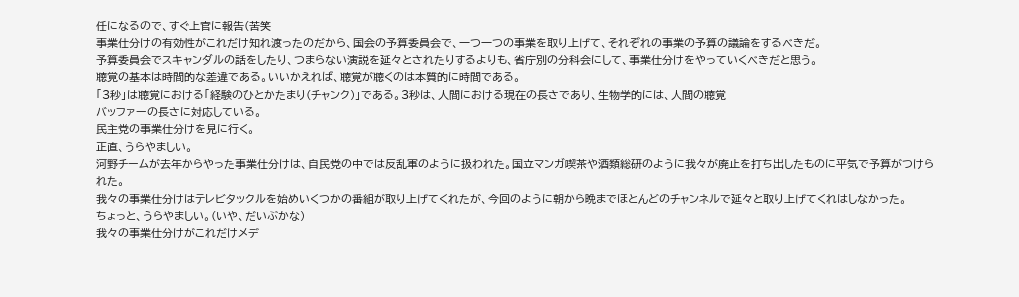任になるので、すぐ上官に報告(苦笑
事業仕分けの有効性がこれだけ知れ渡ったのだから、国会の予算委員会で、一つ一つの事業を取り上げて、それぞれの事業の予算の議論をするべきだ。
予算委員会でスキャンダルの話をしたり、つまらない演説を延々とされたりするよりも、省庁別の分科会にして、事業仕分けをやっていくべきだと思う。
聴覚の基本は時間的な差違である。いいかえれば、聴覚が聴くのは本質的に時間である。
「3秒」は聴覚における「経験のひとかたまり(チャンク)」である。3秒は、人間における現在の長さであり、生物学的には、人間の聴覚
バッファーの長さに対応している。
民主党の事業仕分けを見に行く。
正直、うらやましい。
河野チームが去年からやった事業仕分けは、自民党の中では反乱軍のように扱われた。国立マンガ喫茶や酒類総研のように我々が廃止を打ち出したものに平気で予算がつけられた。
我々の事業仕分けはテレビタックルを始めいくつかの番組が取り上げてくれたが、今回のように朝から晩までほとんどのチャンネルで延々と取り上げてくれはしなかった。
ちょっと、うらやましい。(いや、だいぶかな)
我々の事業仕分けがこれだけメデ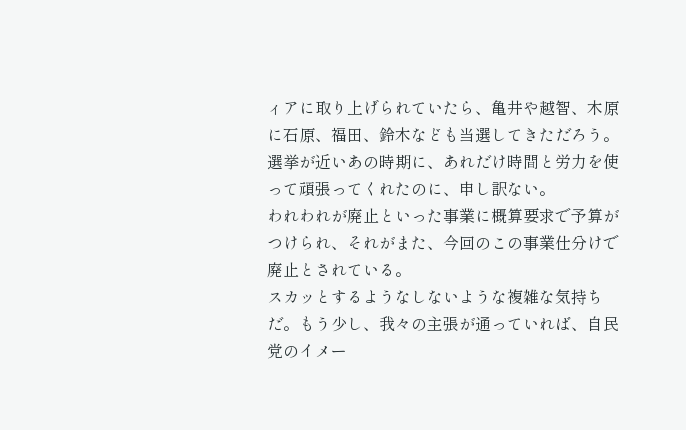ィアに取り上げられていたら、亀井や越智、木原に石原、福田、鈴木なども当選してきただろう。
選挙が近いあの時期に、あれだけ時間と労力を使って頑張ってくれたのに、申し訳ない。
われわれが廃止といった事業に概算要求で予算がつけられ、それがまた、今回のこの事業仕分けで廃止とされている。
スカッとするようなしないような複雑な気持ちだ。もう少し、我々の主張が通っていれば、自民党のイメー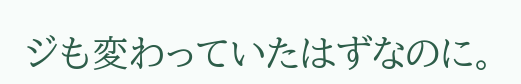ジも変わっていたはずなのに。